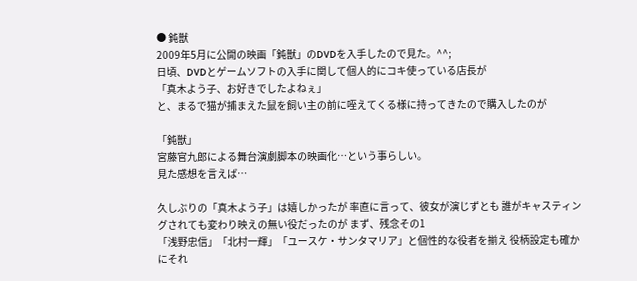● 鈍獣
2009年5月に公開の映画「鈍獣」のDVDを入手したので見た。^^;
日頃、DVDとゲームソフトの入手に関して個人的にコキ使っている店長が
「真木よう子、お好きでしたよねぇ」
と、まるで猫が捕まえた鼠を飼い主の前に咥えてくる様に持ってきたので購入したのが

「鈍獣」
宮藤官九郎による舞台演劇脚本の映画化…という事らしい。
見た感想を言えば…

久しぶりの「真木よう子」は嬉しかったが 率直に言って、彼女が演じずとも 誰がキャスティングされても変わり映えの無い役だったのが まず、残念その1
「浅野忠信」「北村一輝」「ユースケ・サンタマリア」と個性的な役者を揃え 役柄設定も確かにそれ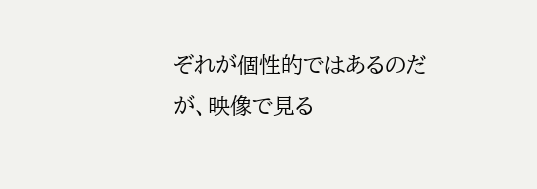ぞれが個性的ではあるのだが、映像で見る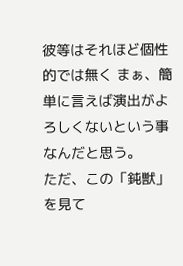彼等はそれほど個性的では無く まぁ、簡単に言えば演出がよろしくないという事なんだと思う。
ただ、この「鈍獣」を見て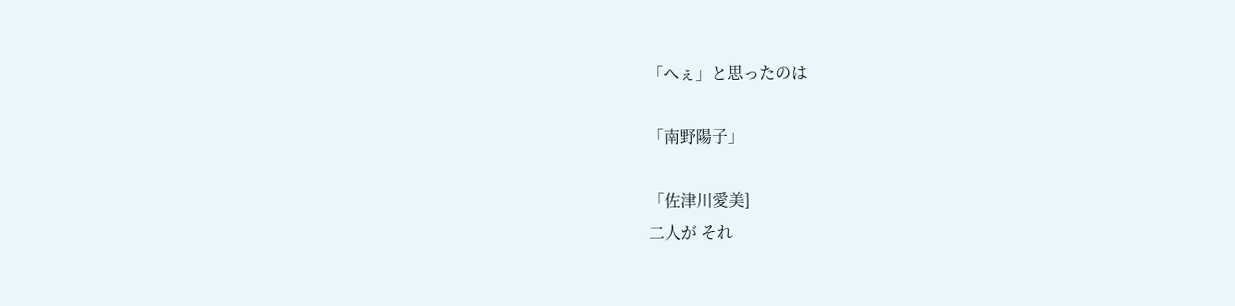「へぇ」と思ったのは

「南野陽子」

「佐津川愛美]
二人が それ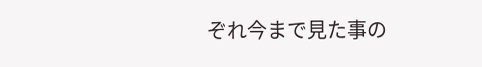ぞれ今まで見た事の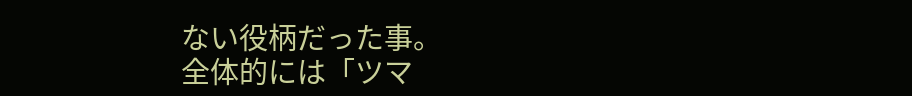ない役柄だった事。
全体的には「ツマ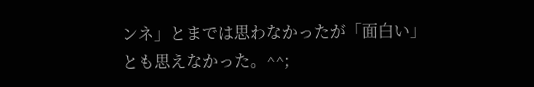ンネ」とまでは思わなかったが「面白い」とも思えなかった。^^;